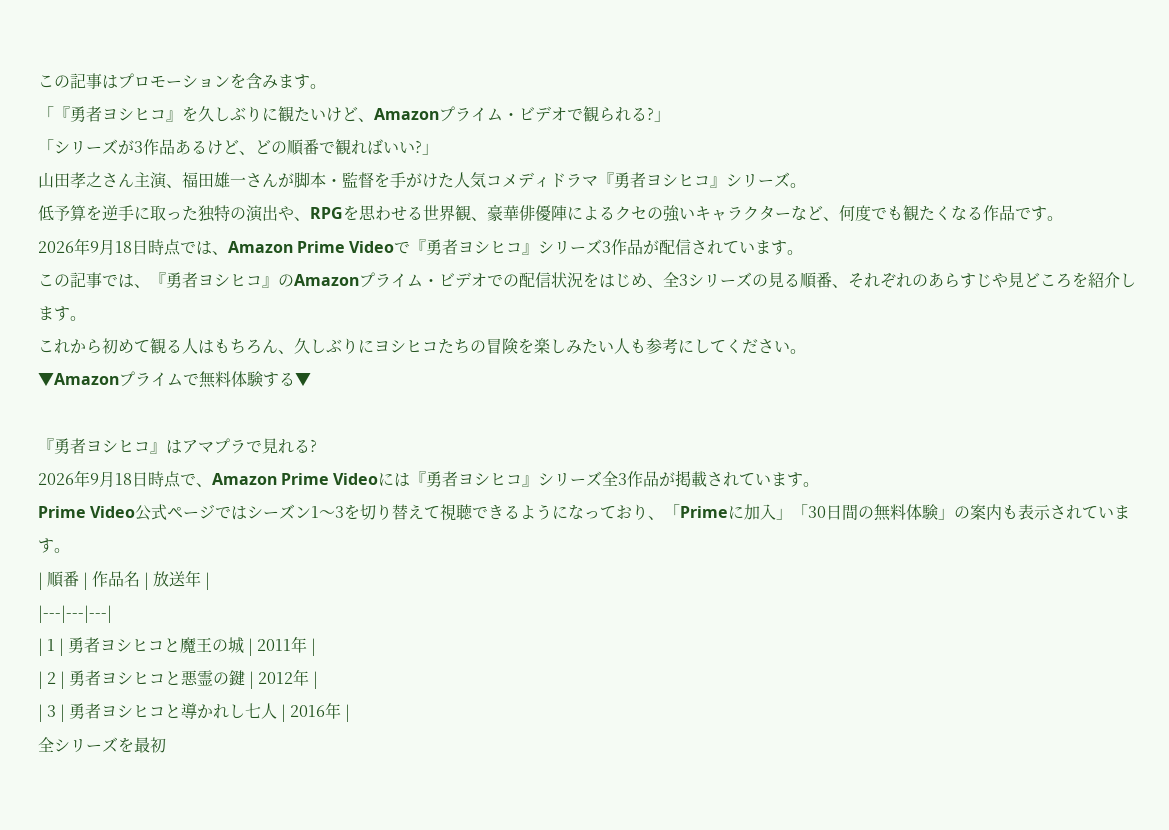この記事はプロモーションを含みます。
「『勇者ヨシヒコ』を久しぶりに観たいけど、Amazonプライム・ビデオで観られる?」
「シリーズが3作品あるけど、どの順番で観ればいい?」
山田孝之さん主演、福田雄一さんが脚本・監督を手がけた人気コメディドラマ『勇者ヨシヒコ』シリーズ。
低予算を逆手に取った独特の演出や、RPGを思わせる世界観、豪華俳優陣によるクセの強いキャラクターなど、何度でも観たくなる作品です。
2026年9月18日時点では、Amazon Prime Videoで『勇者ヨシヒコ』シリーズ3作品が配信されています。
この記事では、『勇者ヨシヒコ』のAmazonプライム・ビデオでの配信状況をはじめ、全3シリーズの見る順番、それぞれのあらすじや見どころを紹介します。
これから初めて観る人はもちろん、久しぶりにヨシヒコたちの冒険を楽しみたい人も参考にしてください。
▼Amazonプライムで無料体験する▼

『勇者ヨシヒコ』はアマプラで見れる?
2026年9月18日時点で、Amazon Prime Videoには『勇者ヨシヒコ』シリーズ全3作品が掲載されています。
Prime Video公式ページではシーズン1〜3を切り替えて視聴できるようになっており、「Primeに加入」「30日間の無料体験」の案内も表示されています。
| 順番 | 作品名 | 放送年 |
|---|---|---|
| 1 | 勇者ヨシヒコと魔王の城 | 2011年 |
| 2 | 勇者ヨシヒコと悪霊の鍵 | 2012年 |
| 3 | 勇者ヨシヒコと導かれし七人 | 2016年 |
全シリーズを最初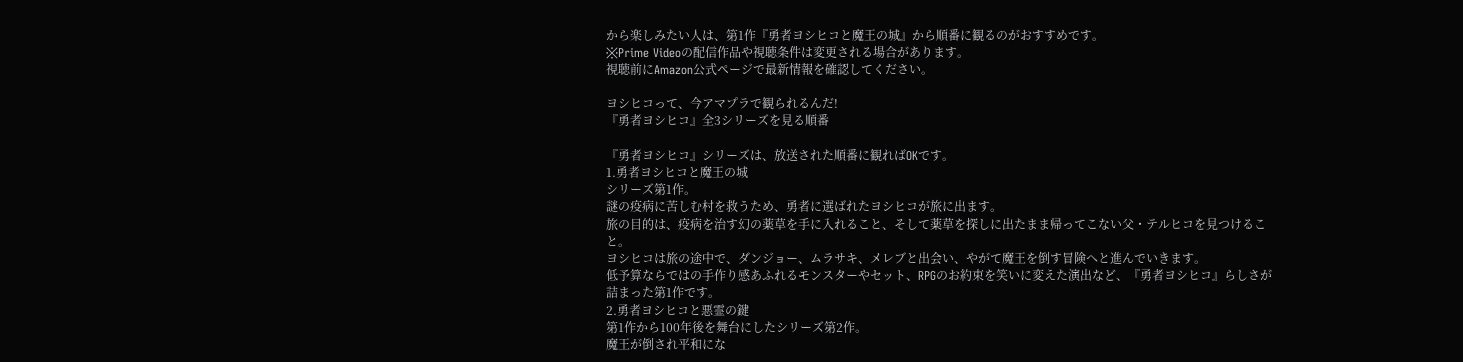から楽しみたい人は、第1作『勇者ヨシヒコと魔王の城』から順番に観るのがおすすめです。
※Prime Videoの配信作品や視聴条件は変更される場合があります。
視聴前にAmazon公式ページで最新情報を確認してください。

ヨシヒコって、今アマプラで観られるんだ!
『勇者ヨシヒコ』全3シリーズを見る順番

『勇者ヨシヒコ』シリーズは、放送された順番に観ればOKです。
1.勇者ヨシヒコと魔王の城
シリーズ第1作。
謎の疫病に苦しむ村を救うため、勇者に選ばれたヨシヒコが旅に出ます。
旅の目的は、疫病を治す幻の薬草を手に入れること、そして薬草を探しに出たまま帰ってこない父・テルヒコを見つけること。
ヨシヒコは旅の途中で、ダンジョー、ムラサキ、メレブと出会い、やがて魔王を倒す冒険へと進んでいきます。
低予算ならではの手作り感あふれるモンスターやセット、RPGのお約束を笑いに変えた演出など、『勇者ヨシヒコ』らしさが詰まった第1作です。
2.勇者ヨシヒコと悪霊の鍵
第1作から100年後を舞台にしたシリーズ第2作。
魔王が倒され平和にな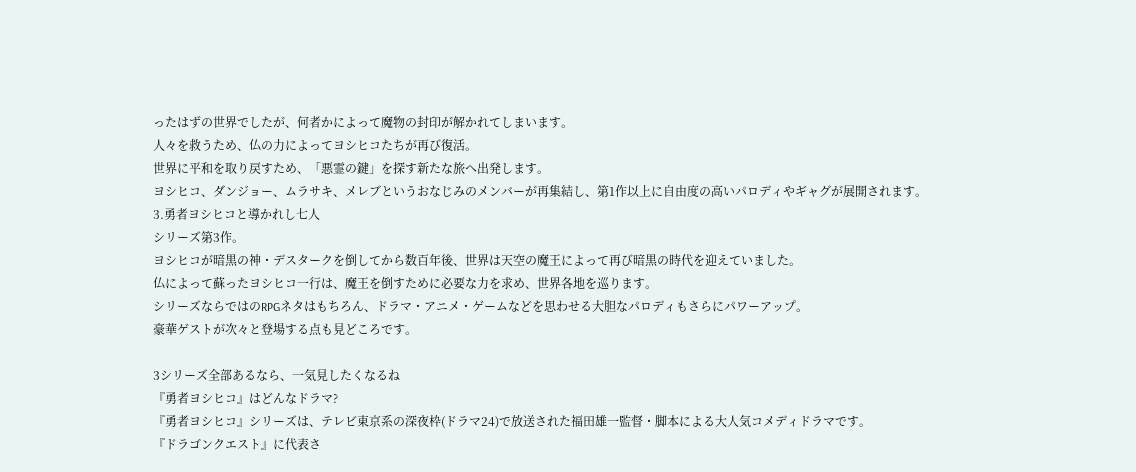ったはずの世界でしたが、何者かによって魔物の封印が解かれてしまいます。
人々を救うため、仏の力によってヨシヒコたちが再び復活。
世界に平和を取り戻すため、「悪霊の鍵」を探す新たな旅へ出発します。
ヨシヒコ、ダンジョー、ムラサキ、メレブというおなじみのメンバーが再集結し、第1作以上に自由度の高いパロディやギャグが展開されます。
3.勇者ヨシヒコと導かれし七人
シリーズ第3作。
ヨシヒコが暗黒の神・デスタークを倒してから数百年後、世界は天空の魔王によって再び暗黒の時代を迎えていました。
仏によって蘇ったヨシヒコ一行は、魔王を倒すために必要な力を求め、世界各地を巡ります。
シリーズならではのRPGネタはもちろん、ドラマ・アニメ・ゲームなどを思わせる大胆なパロディもさらにパワーアップ。
豪華ゲストが次々と登場する点も見どころです。

3シリーズ全部あるなら、一気見したくなるね
『勇者ヨシヒコ』はどんなドラマ?
『勇者ヨシヒコ』シリーズは、テレビ東京系の深夜枠(ドラマ24)で放送された福田雄一監督・脚本による大人気コメディドラマです。
『ドラゴンクエスト』に代表さ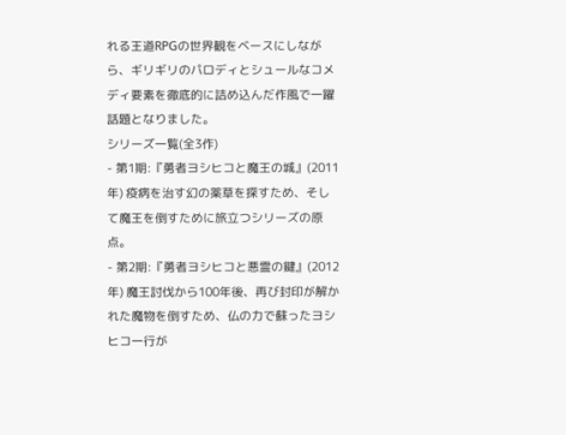れる王道RPGの世界観をベースにしながら、ギリギリのパロディとシュールなコメディ要素を徹底的に詰め込んだ作風で一躍話題となりました。
シリーズ一覧(全3作)
- 第1期:『勇者ヨシヒコと魔王の城』(2011年) 疫病を治す幻の薬草を探すため、そして魔王を倒すために旅立つシリーズの原点。
- 第2期:『勇者ヨシヒコと悪霊の鍵』(2012年) 魔王討伐から100年後、再び封印が解かれた魔物を倒すため、仏の力で蘇ったヨシヒコ一行が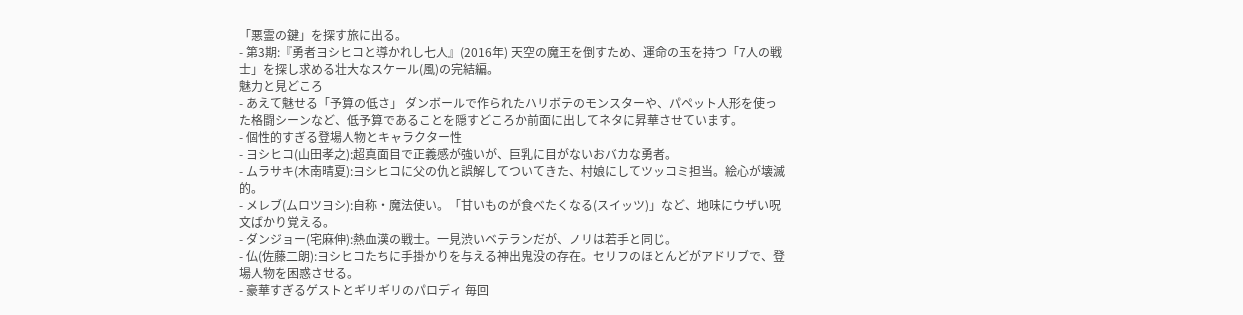「悪霊の鍵」を探す旅に出る。
- 第3期:『勇者ヨシヒコと導かれし七人』(2016年) 天空の魔王を倒すため、運命の玉を持つ「7人の戦士」を探し求める壮大なスケール(風)の完結編。
魅力と見どころ
- あえて魅せる「予算の低さ」 ダンボールで作られたハリボテのモンスターや、パペット人形を使った格闘シーンなど、低予算であることを隠すどころか前面に出してネタに昇華させています。
- 個性的すぎる登場人物とキャラクター性
- ヨシヒコ(山田孝之):超真面目で正義感が強いが、巨乳に目がないおバカな勇者。
- ムラサキ(木南晴夏):ヨシヒコに父の仇と誤解してついてきた、村娘にしてツッコミ担当。絵心が壊滅的。
- メレブ(ムロツヨシ):自称・魔法使い。「甘いものが食べたくなる(スイッツ)」など、地味にウザい呪文ばかり覚える。
- ダンジョー(宅麻伸):熱血漢の戦士。一見渋いベテランだが、ノリは若手と同じ。
- 仏(佐藤二朗):ヨシヒコたちに手掛かりを与える神出鬼没の存在。セリフのほとんどがアドリブで、登場人物を困惑させる。
- 豪華すぎるゲストとギリギリのパロディ 毎回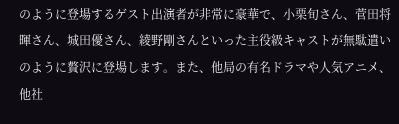のように登場するゲスト出演者が非常に豪華で、小栗旬さん、菅田将暉さん、城田優さん、綾野剛さんといった主役級キャストが無駄遣いのように贅沢に登場します。また、他局の有名ドラマや人気アニメ、他社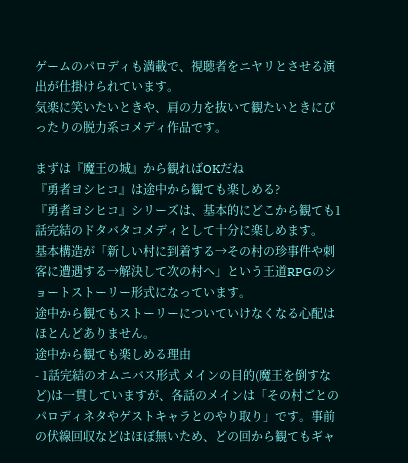ゲームのパロディも満載で、視聴者をニヤリとさせる演出が仕掛けられています。
気楽に笑いたいときや、肩の力を抜いて観たいときにぴったりの脱力系コメディ作品です。

まずは『魔王の城』から観ればOKだね
『勇者ヨシヒコ』は途中から観ても楽しめる?
『勇者ヨシヒコ』シリーズは、基本的にどこから観ても1話完結のドタバタコメディとして十分に楽しめます。
基本構造が「新しい村に到着する→その村の珍事件や刺客に遭遇する→解決して次の村へ」という王道RPGのショートストーリー形式になっています。
途中から観てもストーリーについていけなくなる心配はほとんどありません。
途中から観ても楽しめる理由
- 1話完結のオムニバス形式 メインの目的(魔王を倒すなど)は一貫していますが、各話のメインは「その村ごとのパロディネタやゲストキャラとのやり取り」です。事前の伏線回収などはほぼ無いため、どの回から観てもギャ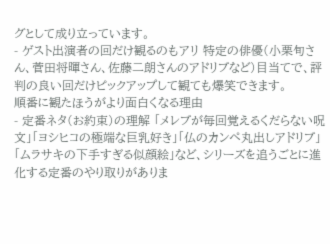グとして成り立っています。
- ゲスト出演者の回だけ観るのもアリ 特定の俳優(小栗旬さん、菅田将暉さん、佐藤二朗さんのアドリブなど)目当てで、評判の良い回だけピックアップして観ても爆笑できます。
順番に観たほうがより面白くなる理由
- 定番ネタ(お約束)の理解 「メレブが毎回覚えるくだらない呪文」「ヨシヒコの極端な巨乳好き」「仏のカンペ丸出しアドリブ」「ムラサキの下手すぎる似顔絵」など、シリーズを追うごとに進化する定番のやり取りがありま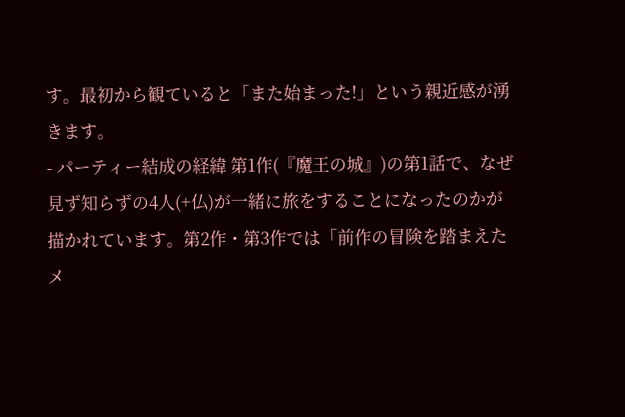す。最初から観ていると「また始まった!」という親近感が湧きます。
- パーティー結成の経緯 第1作(『魔王の城』)の第1話で、なぜ見ず知らずの4人(+仏)が一緒に旅をすることになったのかが描かれています。第2作・第3作では「前作の冒険を踏まえたメ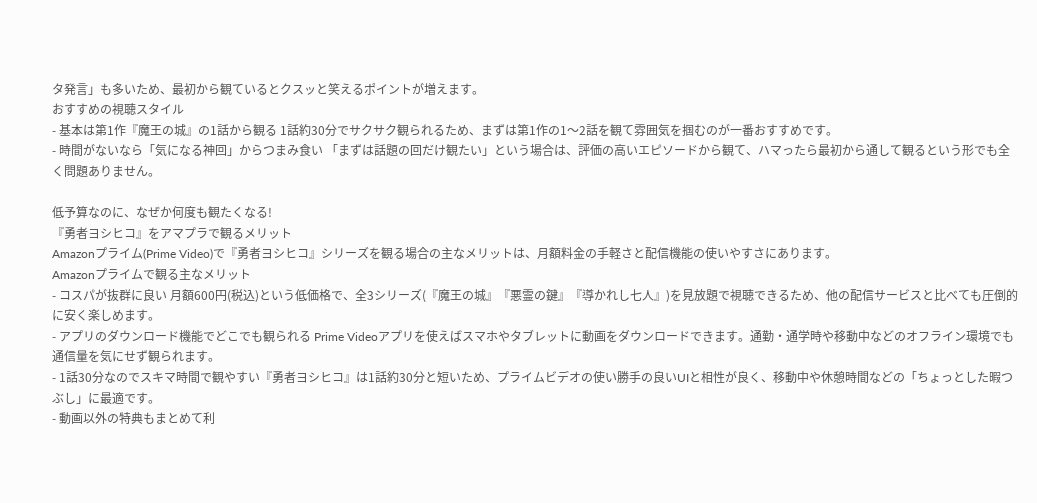タ発言」も多いため、最初から観ているとクスッと笑えるポイントが増えます。
おすすめの視聴スタイル
- 基本は第1作『魔王の城』の1話から観る 1話約30分でサクサク観られるため、まずは第1作の1〜2話を観て雰囲気を掴むのが一番おすすめです。
- 時間がないなら「気になる神回」からつまみ食い 「まずは話題の回だけ観たい」という場合は、評価の高いエピソードから観て、ハマったら最初から通して観るという形でも全く問題ありません。

低予算なのに、なぜか何度も観たくなる!
『勇者ヨシヒコ』をアマプラで観るメリット
Amazonプライム(Prime Video)で『勇者ヨシヒコ』シリーズを観る場合の主なメリットは、月額料金の手軽さと配信機能の使いやすさにあります。
Amazonプライムで観る主なメリット
- コスパが抜群に良い 月額600円(税込)という低価格で、全3シリーズ(『魔王の城』『悪霊の鍵』『導かれし七人』)を見放題で視聴できるため、他の配信サービスと比べても圧倒的に安く楽しめます。
- アプリのダウンロード機能でどこでも観られる Prime Videoアプリを使えばスマホやタブレットに動画をダウンロードできます。通勤・通学時や移動中などのオフライン環境でも通信量を気にせず観られます。
- 1話30分なのでスキマ時間で観やすい『勇者ヨシヒコ』は1話約30分と短いため、プライムビデオの使い勝手の良いUIと相性が良く、移動中や休憩時間などの「ちょっとした暇つぶし」に最適です。
- 動画以外の特典もまとめて利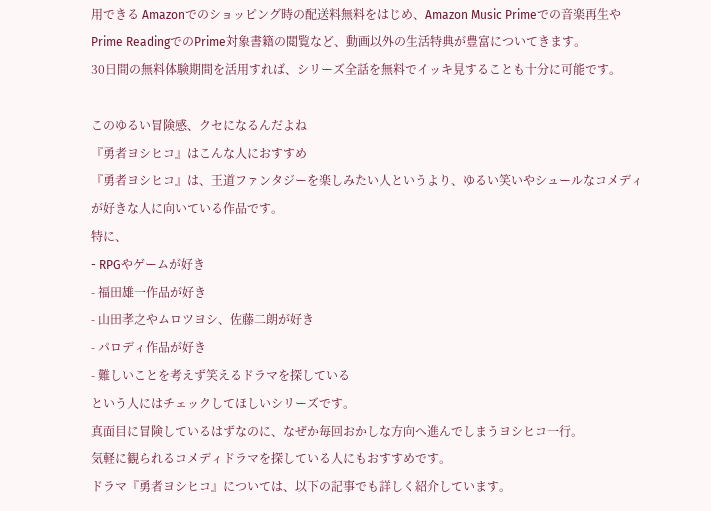用できる Amazonでのショッピング時の配送料無料をはじめ、Amazon Music Primeでの音楽再生やPrime ReadingでのPrime対象書籍の閲覧など、動画以外の生活特典が豊富についてきます。
30日間の無料体験期間を活用すれば、シリーズ全話を無料でイッキ見することも十分に可能です。

このゆるい冒険感、クセになるんだよね
『勇者ヨシヒコ』はこんな人におすすめ
『勇者ヨシヒコ』は、王道ファンタジーを楽しみたい人というより、ゆるい笑いやシュールなコメディが好きな人に向いている作品です。
特に、
- RPGやゲームが好き
- 福田雄一作品が好き
- 山田孝之やムロツヨシ、佐藤二朗が好き
- パロディ作品が好き
- 難しいことを考えず笑えるドラマを探している
という人にはチェックしてほしいシリーズです。
真面目に冒険しているはずなのに、なぜか毎回おかしな方向へ進んでしまうヨシヒコ一行。
気軽に観られるコメディドラマを探している人にもおすすめです。
ドラマ『勇者ヨシヒコ』については、以下の記事でも詳しく紹介しています。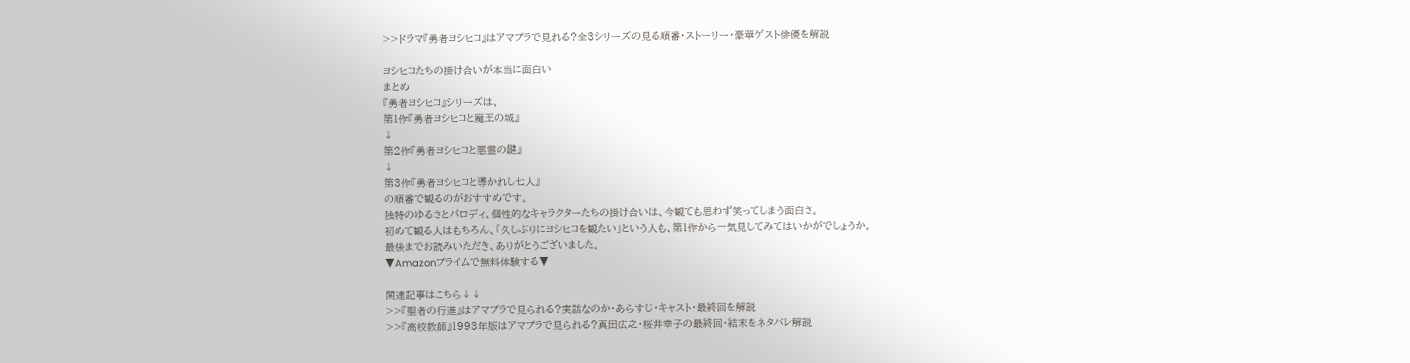>>ドラマ『勇者ヨシヒコ』はアマプラで見れる?全3シリーズの見る順番・ストーリー・豪華ゲスト俳優を解説

ヨシヒコたちの掛け合いが本当に面白い
まとめ
『勇者ヨシヒコ』シリーズは、
第1作『勇者ヨシヒコと魔王の城』
↓
第2作『勇者ヨシヒコと悪霊の鍵』
↓
第3作『勇者ヨシヒコと導かれし七人』
の順番で観るのがおすすめです。
独特のゆるさとパロディ、個性的なキャラクターたちの掛け合いは、今観ても思わず笑ってしまう面白さ。
初めて観る人はもちろん、「久しぶりにヨシヒコを観たい」という人も、第1作から一気見してみてはいかがでしょうか。
最後までお読みいただき、ありがとうございました。
▼Amazonプライムで無料体験する▼

関連記事はこちら↓↓
>>『聖者の行進』はアマプラで見られる?実話なのか・あらすじ・キャスト・最終回を解説
>>『高校教師』1993年版はアマプラで見られる?真田広之・桜井幸子の最終回・結末をネタバレ解説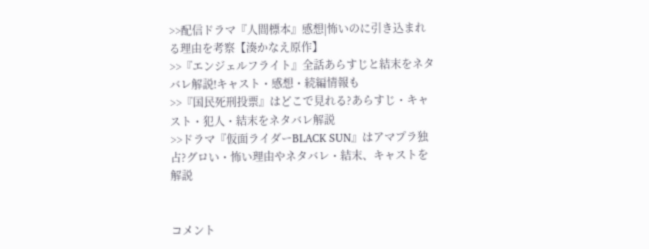>>配信ドラマ『人間標本』感想|怖いのに引き込まれる理由を考察【湊かなえ原作】
>>『エンジェルフライト』全話あらすじと結末をネタバレ解説!キャスト・感想・続編情報も
>>『国民死刑投票』はどこで見れる?あらすじ・キャスト・犯人・結末をネタバレ解説
>>ドラマ『仮面ライダーBLACK SUN』はアマプラ独占?グロい・怖い理由やネタバレ・結末、キャストを解説


コメント